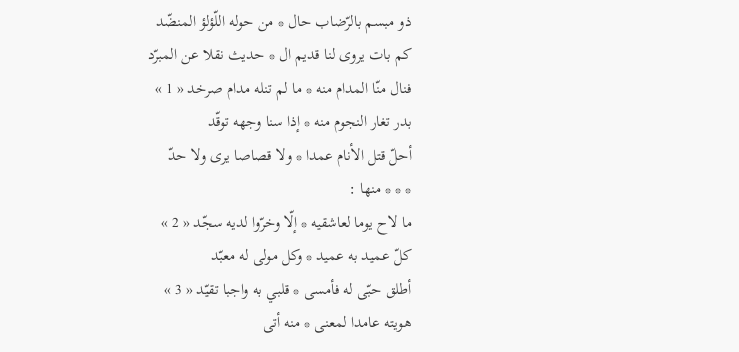ذو مبسم بالرّضاب حال * من حوله اللّؤلؤ المنضّد
كم بات يروى لنا قديم ال * حديث نقلا عن المبرّد
فنال منّا المدام منه * ما لم تنله مدام صرخد « 1 »
بدر تغار النجوم منه * إذا سنا وجهه توقّد
أحلّ قتل الأنام عمدا * ولا قصاصا يرى ولا حدّ
* * * منها :
ما لاح يوما لعاشقيه * إلّا وخرّوا لديه سجّد « 2 »
كلّ عميد به عميد * وكل مولى له معبّد
أطلق حبّى له فأمسى * قلبي به واجبا تقيّد « 3 »
هويته عامدا لمعنى * منه أتى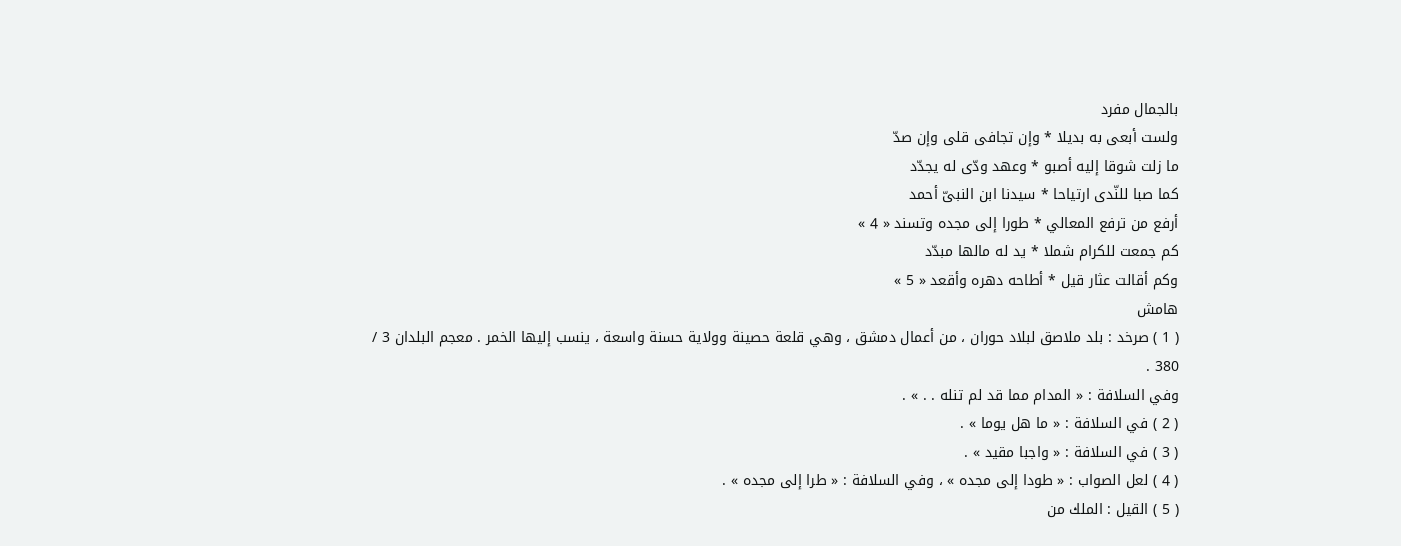بالجمال مفرد
ولست أبعى به بديلا * وإن تجافى قلى وإن صدّ
ما زلت شوقا إليه أصبو * وعهد ودّى له يجدّد
كما صبا للنّدى ارتياحا * سيدنا ابن النبىّ أحمد
أرفع من ترفع المعالي * طورا إلى مجده وتسند « 4 »
كم جمعت للكرام شملا * يد له مالها مبدّد
وكم أقالت عثار قيل * أطاحه دهره وأقعد « 5 »
هامش
( 1 ) صرخد : بلد ملاصق لبلاد حوران ، من أعمال دمشق ، وهي قلعة حصينة وولاية حسنة واسعة ، ينسب إليها الخمر . معجم البلدان 3 / 380 .
وفي السلافة : « المدام مما قد لم تنله . . » .
( 2 ) في السلافة : « ما هل يوما » .
( 3 ) في السلافة : « واجبا مقيد » .
( 4 ) لعل الصواب : « طودا إلى مجده » ، وفي السلافة : « طرا إلى مجده » .
( 5 ) القيل : الملك من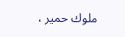ملوك حمير ،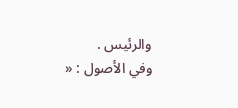والرئيس .
وفي الأصول : «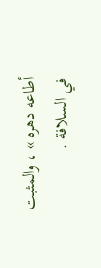أطاعه دهره » ، والمثبت في السلافة .